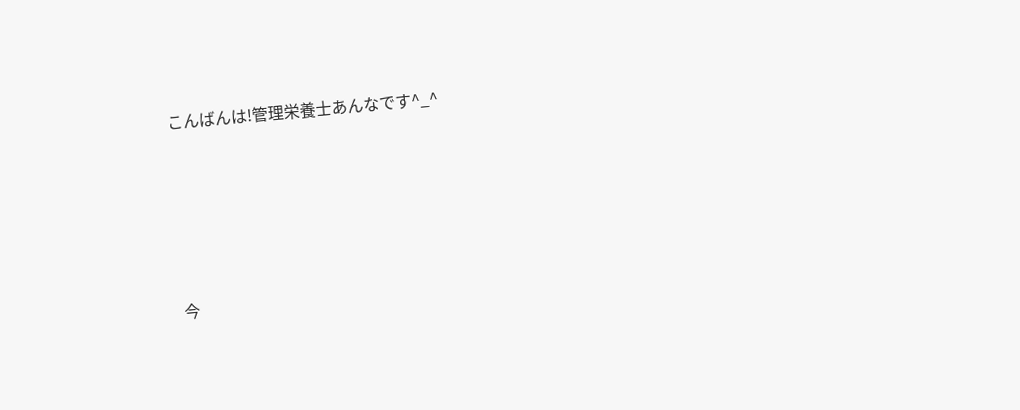こんばんは!管理栄養士あんなです^_^





今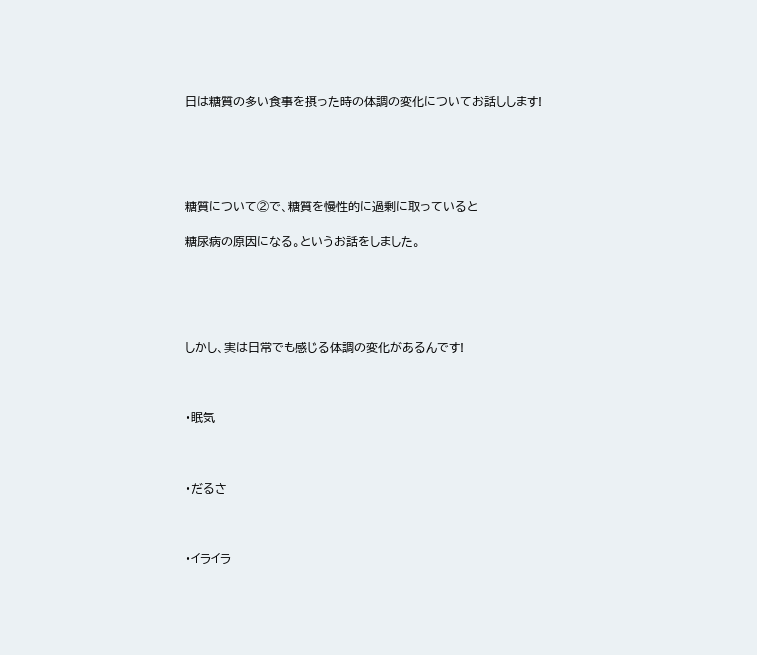日は糖質の多い食事を摂った時の体調の変化についてお話しします!





糖質について②で、糖質を慢性的に過剰に取っていると

糖尿病の原因になる。というお話をしました。





しかし、実は日常でも感じる体調の変化があるんです!



・眠気



・だるさ



・イライラ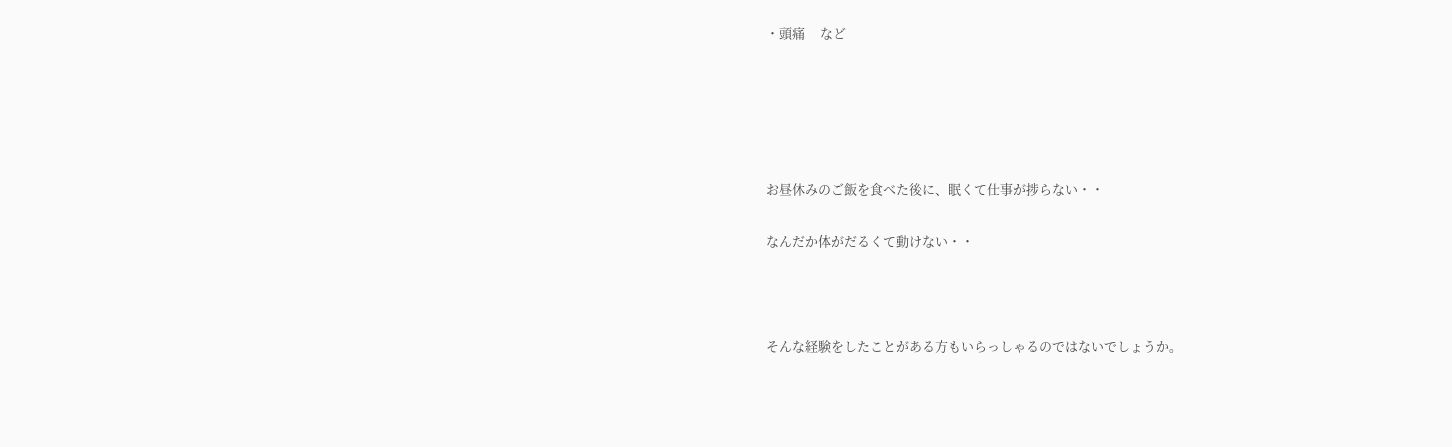・頭痛     など





お昼休みのご飯を食べた後に、眠くて仕事が捗らない・・

なんだか体がだるくて動けない・・



そんな経験をしたことがある方もいらっしゃるのではないでしょうか。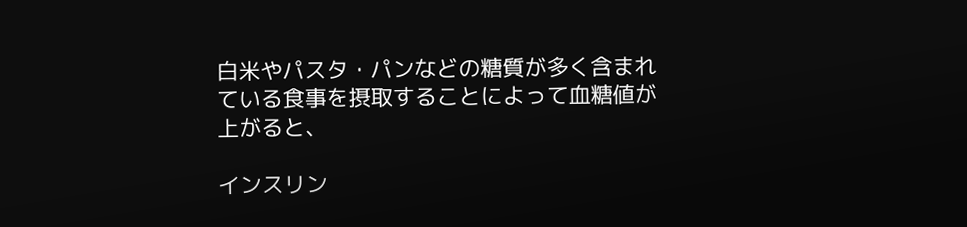白米やパスタ・パンなどの糖質が多く含まれている食事を摂取することによって血糖値が上がると、

インスリン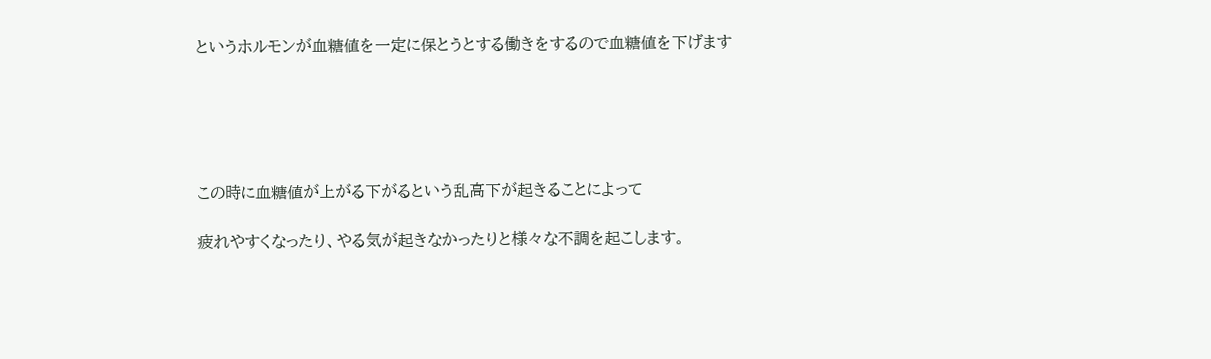というホルモンが血糖値を一定に保とうとする働きをするので血糖値を下げます





この時に血糖値が上がる下がるという乱高下が起きることによって

疲れやすくなったり、やる気が起きなかったりと様々な不調を起こします。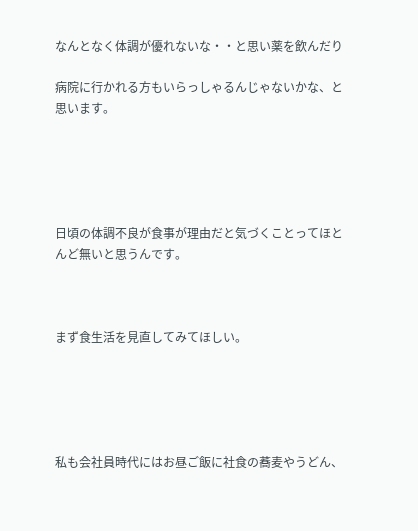なんとなく体調が優れないな・・と思い薬を飲んだり

病院に行かれる方もいらっしゃるんじゃないかな、と思います。





日頃の体調不良が食事が理由だと気づくことってほとんど無いと思うんです。



まず食生活を見直してみてほしい。





私も会社員時代にはお昼ご飯に社食の蕎麦やうどん、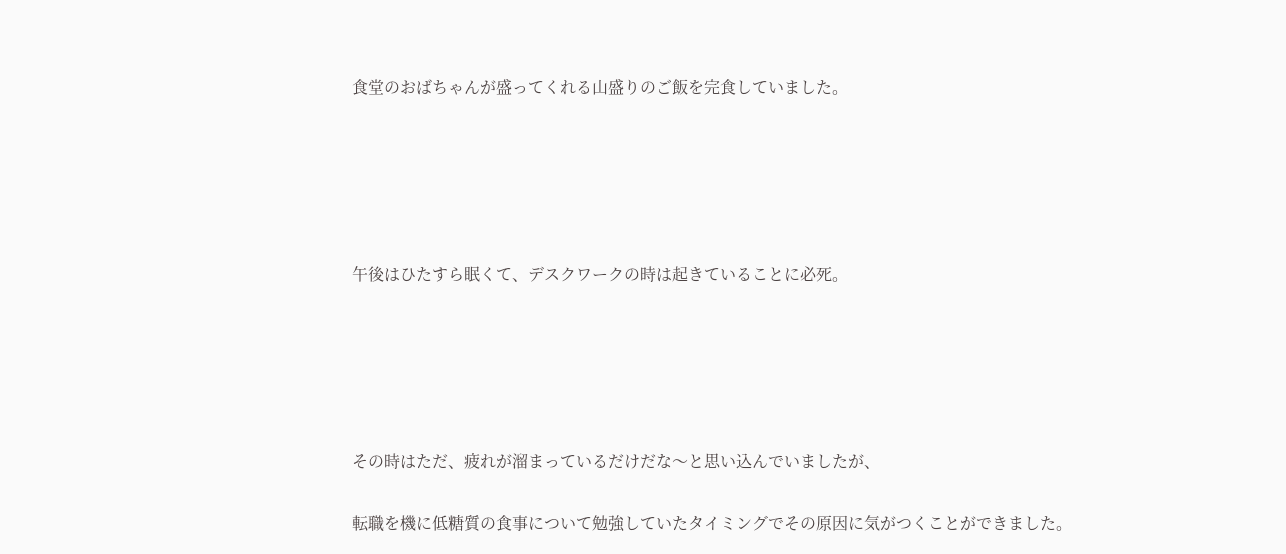食堂のおばちゃんが盛ってくれる山盛りのご飯を完食していました。





午後はひたすら眠くて、デスクワークの時は起きていることに必死。





その時はただ、疲れが溜まっているだけだな〜と思い込んでいましたが、

転職を機に低糖質の食事について勉強していたタイミングでその原因に気がつくことができました。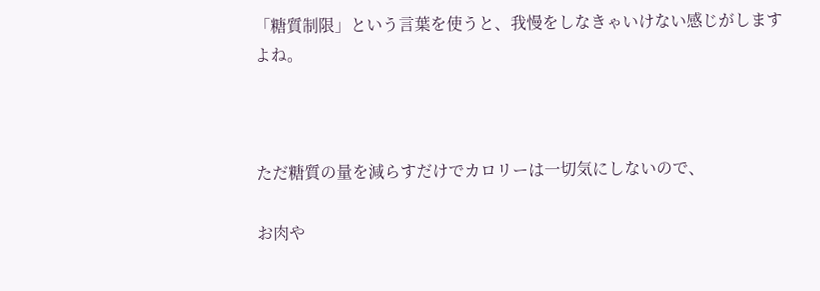「糖質制限」という言葉を使うと、我慢をしなきゃいけない感じがしますよね。



ただ糖質の量を減らすだけでカロリーは一切気にしないので、

お肉や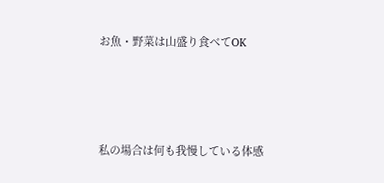お魚・野菜は山盛り食べてOK





私の場合は何も我慢している体感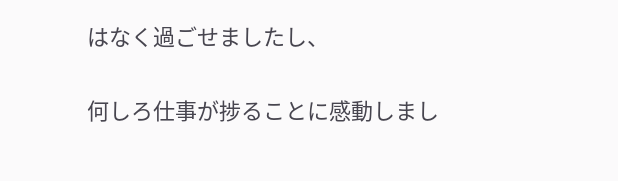はなく過ごせましたし、

何しろ仕事が捗ることに感動しまし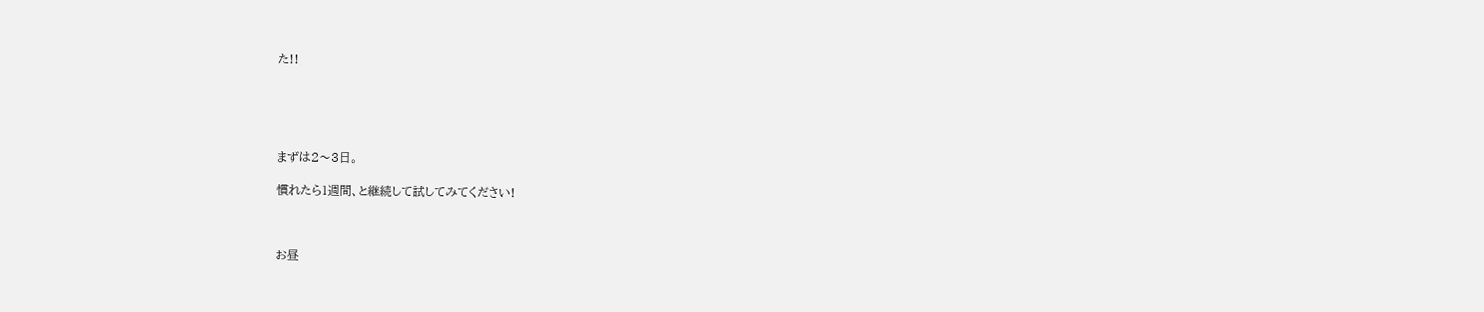た!!





まずは2〜3日。

慣れたら1週間、と継続して試してみてください!



お昼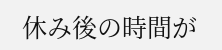休み後の時間が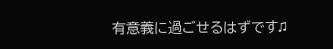有意義に過ごせるはずです♫